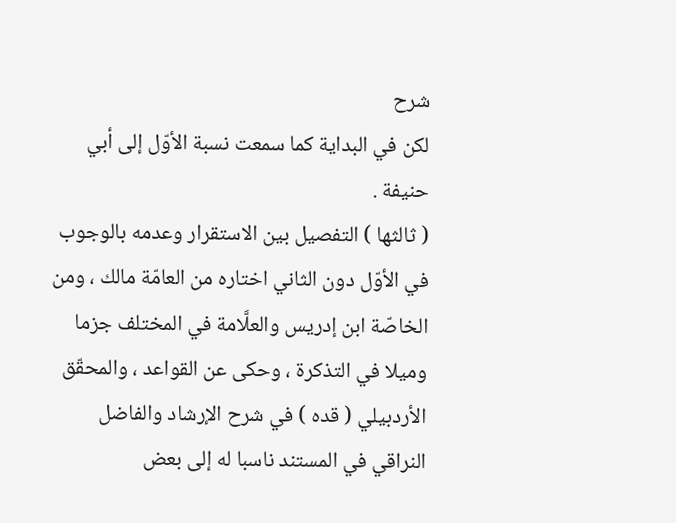شرح
لكن في البداية كما سمعت نسبة الأوّل إلى أبي حنيفة .
( ثالثها ) التفصيل بين الاستقرار وعدمه بالوجوب في الأوّل دون الثاني اختاره من العامّة مالك ، ومن الخاصّة ابن إدريس والعلَّامة في المختلف جزما وميلا في التذكرة ، وحكى عن القواعد ، والمحقّق الأردبيلي ( قده ) في شرح الإرشاد والفاضل النراقي في المستند ناسبا له إلى بعض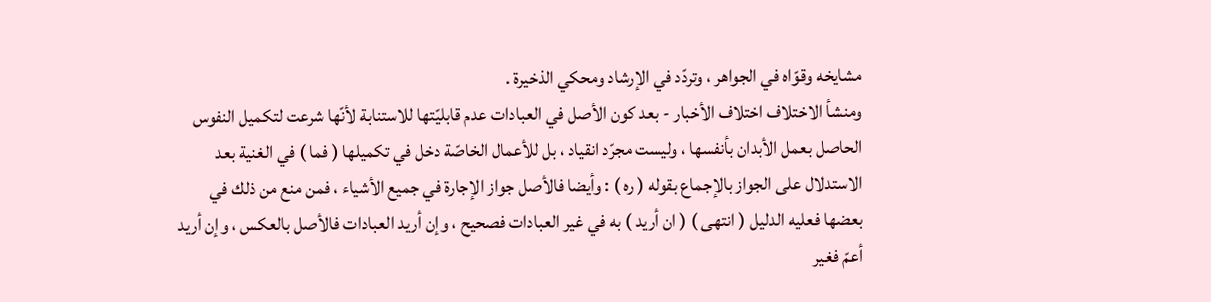مشايخه وقوّاه في الجواهر ، وتردّد في الإرشاد ومحكي الذخيرة .
ومنشأ الاختلاف اختلاف الأخبار - بعد كون الأصل في العبادات عدم قابليّتها للاستنابة لأنّها شرعت لتكميل النفوس الحاصل بعمل الأبدان بأنفسها ، وليست مجرّد انقياد ، بل للأعمال الخاصّة دخل في تكميلها ( فما ) في الغنية بعد الاستدلال على الجواز بالإجماع بقوله ( ره ) : وأيضا فالأصل جواز الإجارة في جميع الأشياء ، فمن منع من ذلك في بعضها فعليه الدليل ( انتهى ) ( ان أريد ) به في غير العبادات فصحيح ، وإن أريد العبادات فالأصل بالعكس ، وإن أريد أعمّ فغير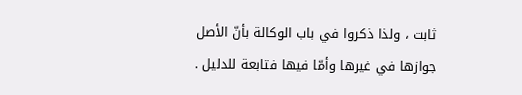ثابت ، ولذا ذكروا في باب الوكالة بأنّ الأصل جوازها في غيرها وأمّا فيها فتابعة للدليل .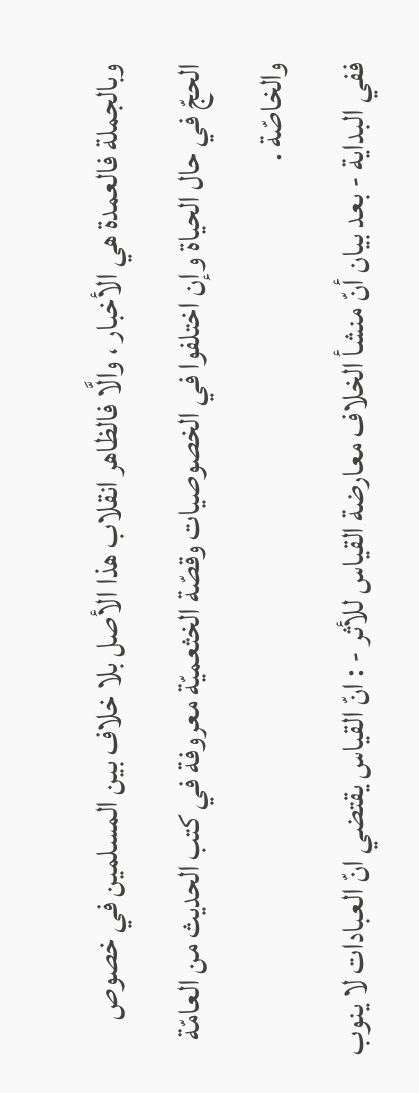وبالجملة فالعمدة هي الأخبار ، والَّا فالظاهر انقلاب هذا الأصل بلا خلاف بين المسلمين في خصوص الحجّ في حال الحياة وإن اختلفوا في الخصوصيات وقصّة الخثعميّة معروفة في كتب الحديث من العامّة والخاصّة .
ففي البداية - بعد بيان أنّ منشأ الخلاف معارضة القياس للأثر - : انّ القياس يقتضي انّ العبادات لا ينوب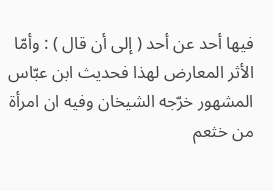فيها أحد عن أحد ( إلى أن قال ) : وأمّا الأثر المعارض لهذا فحديث ابن عبّاس المشهور خرّجه الشيخان وفيه ان امرأة من خثعم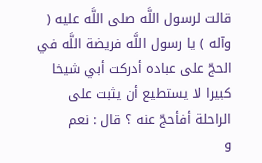قالت لرسول اللَّه صلى اللَّه عليه ( وآله ) يا رسول اللَّه فريضة اللَّه في الحجّ على عباده أدركت أبي شيخا كبيرا لا يستطيع أن يثبت على الراحلة أفأحجّ عنه ؟ قال : نعم
و